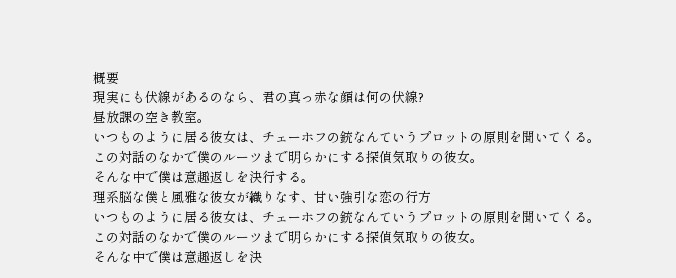概要
現実にも伏線があるのなら、君の真っ赤な顔は何の伏線?
昼放課の空き教室。
いつものように居る彼女は、チェーホフの銃なんていうプロットの原則を聞いてくる。
この対話のなかで僕のルーツまで明らかにする探偵気取りの彼女。
そんな中で僕は意趣返しを決行する。
理系脳な僕と風雅な彼女が織りなす、甘い強引な恋の行方
いつものように居る彼女は、チェーホフの銃なんていうプロットの原則を聞いてくる。
この対話のなかで僕のルーツまで明らかにする探偵気取りの彼女。
そんな中で僕は意趣返しを決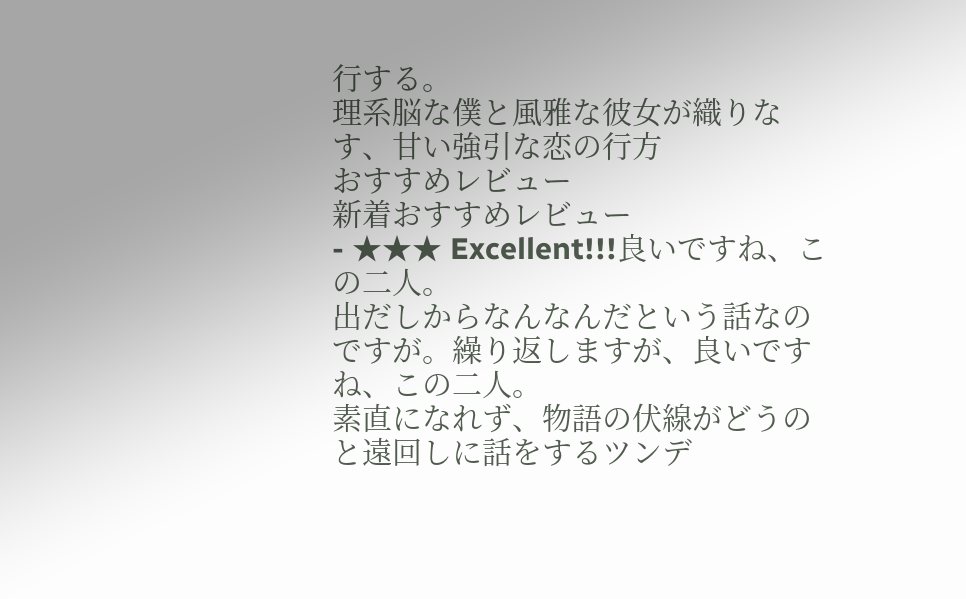行する。
理系脳な僕と風雅な彼女が織りなす、甘い強引な恋の行方
おすすめレビュー
新着おすすめレビュー
- ★★★ Excellent!!!良いですね、この二人。
出だしからなんなんだという話なのですが。繰り返しますが、良いですね、この二人。
素直になれず、物語の伏線がどうのと遠回しに話をするツンデ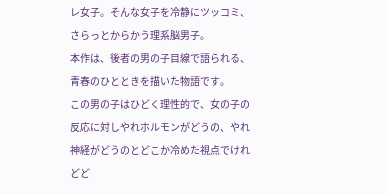レ女子。そんな女子を冷静にツッコミ、さらっとからかう理系脳男子。
本作は、後者の男の子目線で語られる、青春のひとときを描いた物語です。
この男の子はひどく理性的で、女の子の反応に対しやれホルモンがどうの、やれ神経がどうのとどこか冷めた視点でけれどど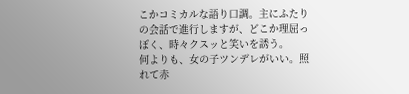こかコミカルな語り口調。主にふたりの会話で進行しますが、どこか理屈っぽく、時々クスッと笑いを誘う。
何よりも、女の子ツンデレがいい。照れて赤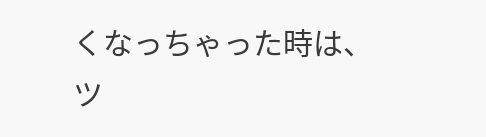くなっちゃった時は、ツ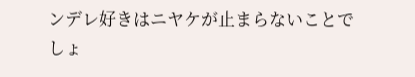ンデレ好きはニヤケが止まらないことでしょ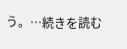う。…続きを読む